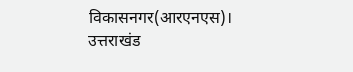विकासनगर(आरएनएस)। उत्तराखंड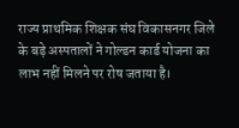राज्य प्राथमिक शिक्षक संघ विकासनगर जिले के बड़े अस्पतालों ने गोल्डन कार्ड योजना का लाभ नहीं मिलने पर रोष जताया है।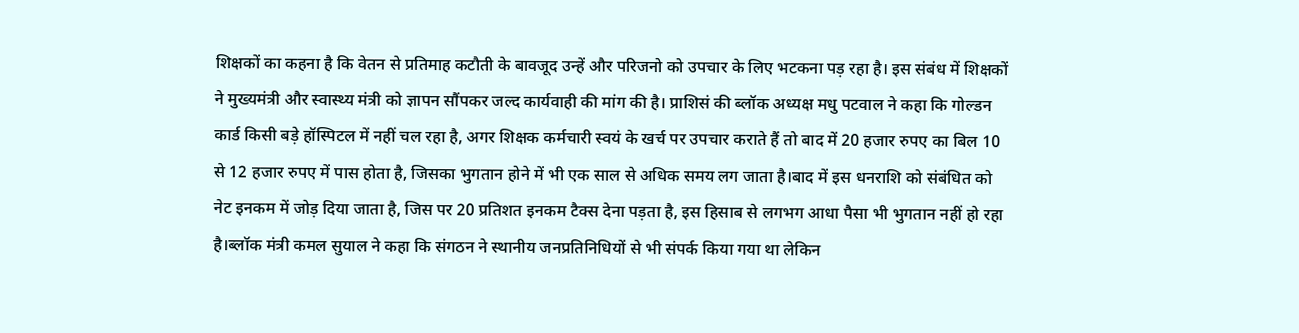शिक्षकों का कहना है कि वेतन से प्रतिमाह कटौती के बावजूद उन्हें और परिजनो को उपचार के लिए भटकना पड़ रहा है। इस संबंध में शिक्षकों ने मुख्यमंत्री और स्वास्थ्य मंत्री को ज्ञापन सौंपकर जल्द कार्यवाही की मांग की है। प्राशिसं की ब्लॉक अध्यक्ष मधु पटवाल ने कहा कि गोल्डन कार्ड किसी बड़े हॉस्पिटल में नहीं चल रहा है, अगर शिक्षक कर्मचारी स्वयं के खर्च पर उपचार कराते हैं तो बाद में 20 हजार रुपए का बिल 10 से 12 हजार रुपए में पास होता है, जिसका भुगतान होने में भी एक साल से अधिक समय लग जाता है।बाद में इस धनराशि को संबंधित को नेट इनकम में जोड़ दिया जाता है, जिस पर 20 प्रतिशत इनकम टैक्स देना पड़ता है, इस हिसाब से लगभग आधा पैसा भी भुगतान नहीं हो रहा है।ब्लॉक मंत्री कमल सुयाल ने कहा कि संगठन ने स्थानीय जनप्रतिनिधियों से भी संपर्क किया गया था लेकिन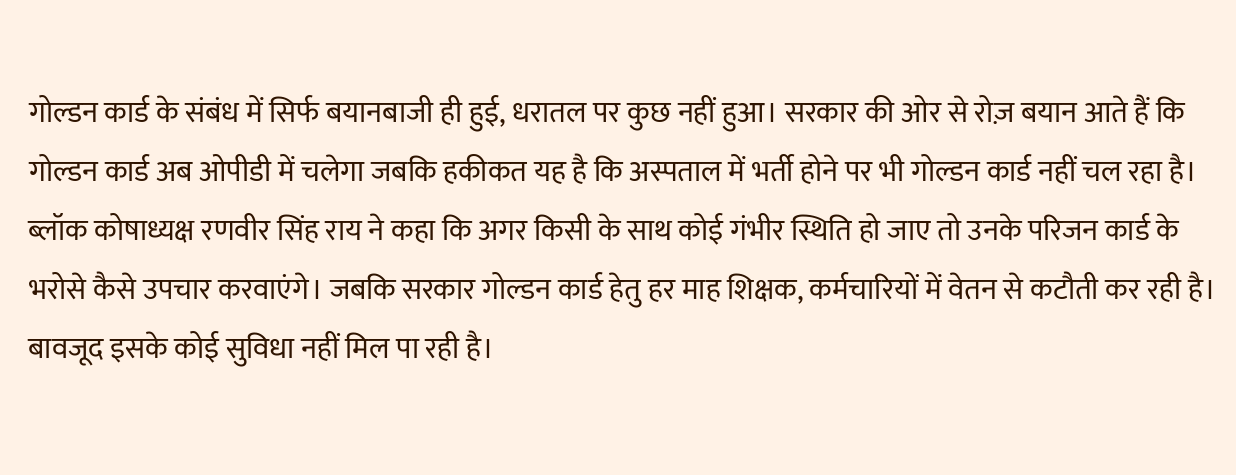गोल्डन कार्ड के संबंध में सिर्फ बयानबाजी ही हुई, धरातल पर कुछ नहीं हुआ। सरकार की ओर से रोज़ बयान आते हैं कि गोल्डन कार्ड अब ओपीडी में चलेगा जबकि हकीकत यह है कि अस्पताल में भर्ती होने पर भी गोल्डन कार्ड नहीं चल रहा है। ब्लॉक कोषाध्यक्ष रणवीर सिंह राय ने कहा कि अगर किसी के साथ कोई गंभीर स्थिति हो जाए तो उनके परिजन कार्ड के भरोसे कैसे उपचार करवाएंगे। जबकि सरकार गोल्डन कार्ड हेतु हर माह शिक्षक, कर्मचारियों में वेतन से कटौती कर रही है। बावजूद इसके कोई सुविधा नहीं मिल पा रही है।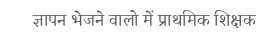ज्ञापन भेजने वालो में प्राथमिक शिक्षक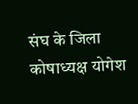संघ के जिला कोषाध्यक्ष योगेश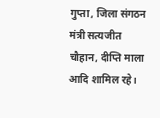गुप्ता, जिला संगठन मंत्री सत्यजीत चौहान, दीप्ति माला आदि शामिल रहे।